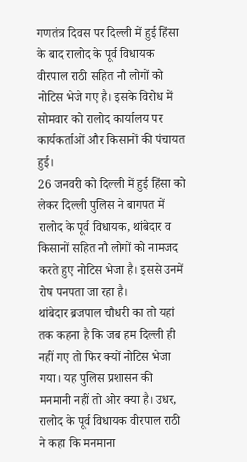गणतंत्र दिवस पर दिल्ली में हुई हिंसा के बाद रालोद के पूर्व विधायक वीरपाल राठी सहित नौ लोगों को नोटिस भेजे गए है। इसके विरोध में सोमवार को रालोद कार्यालय पर कार्यकर्ताओं और किसानों की पंचायत हुई।
26 जनवरी को दिल्ली में हुई हिंसा को लेकर दिल्ली पुलिस ने बागपत में रालोद के पूर्व विधायक, थांबेदार व किसानों सहित नौ लोगों को नामजद करते हुए नोटिस भेजा है। इससे उनमें रोष पनपता जा रहा है।
थांबेदार ब्रजपाल चौधरी का तो यहां तक कहना है कि जब हम दिल्ली ही नहीं गए तो फिर क्यों नोटिस भेजा गया। यह पुलिस प्रशासन की मनमानी नहीं तो ओर क्या है। उधर, रालोद के पूर्व विधायक वीरपाल राठी ने कहा कि मनमाना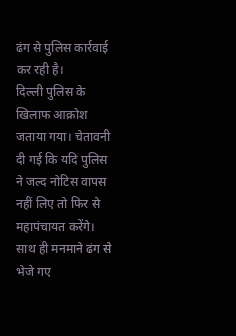ढंग से पुलिस कार्रवाई कर रही है।
दिल्ली पुलिस के खिलाफ आक्रोश जताया गया। चेतावनी दी गई कि यदि पुलिस ने जल्द नोटिस वापस नहीं लिए तो फिर से महापंचायत करेंगे। साथ ही मनमाने ढंग से भेजे गए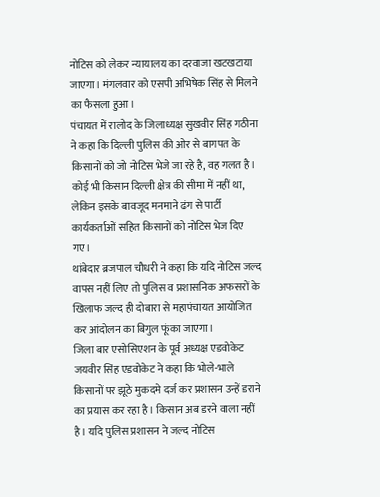नोटिस को लेकर न्यायालय का दरवाजा खटखटाया जाएगा। मंगलवार को एसपी अभिषेक सिंह से मिलने का फैसला हुआ।
पंचायत में रालोद के जिलाध्यक्ष सुखवीर सिंह गठीना ने कहा कि दिल्ली पुलिस की ओर से बागपत के किसानों को जो नोटिस भेजे जा रहे है, वह गलत है। कोई भी किसान दिल्ली क्षेत्र की सीमा में नहीं था, लेकिन इसके बावजूद मनमाने ढंग से पार्टी कार्यकर्ताओं सहित किसानों को नोटिस भेज दिए गए।
थांबेदार ब्रजपाल चौधरी ने कहा कि यदि नोटिस जल्द वापस नहीं लिए तो पुलिस व प्रशासनिक अफसरों के खिलाफ जल्द ही दोबारा से महापंचायत आयोजित कर आंदोलन का बिगुल फूंका जाएगा।
जिला बार एसोसिएशन के पूर्व अध्यक्ष एडवोकेट जयवीर सिंह एडवोकेट ने कहा कि भोले-भाले किसानों पर झूठे मुकदमे दर्ज कर प्रशासन उन्हें डराने का प्रयास कर रहा है। किसान अब डरने वाला नहीं है। यदि पुलिस प्रशासन ने जल्द नोटिस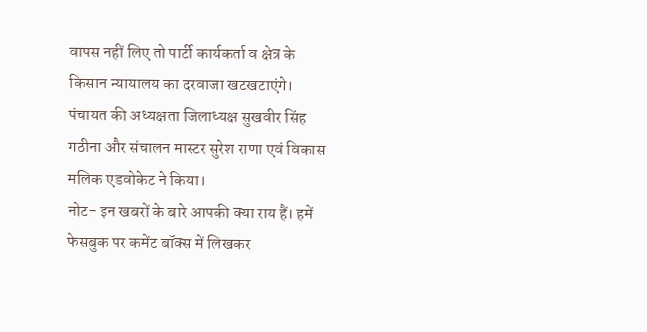वापस नहीं लिए तो पार्टी कार्यकर्ता व क्षेत्र के किसान न्यायालय का दरवाजा खटखटाएंगे। पंचायत की अध्यक्षता जिलाध्यक्ष सुखवीर सिंह गठीना और संचालन मास्टर सुरेश राणा एवं विकास मलिक एडवोकेट ने किया।
नोट- इन खबरों के बारे आपकी क्या राय हैं। हमें फेसबुक पर कमेंट बॉक्स में लिखकर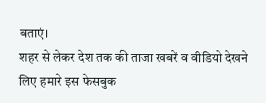बताएं।
शहर से लेकर देश तक की ताजा खबरें व वीडियो देखने लिए हमारे इस फेसबुक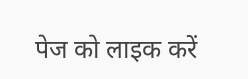पेज को लाइक करें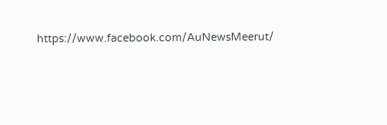https://www.facebook.com/AuNewsMeerut/